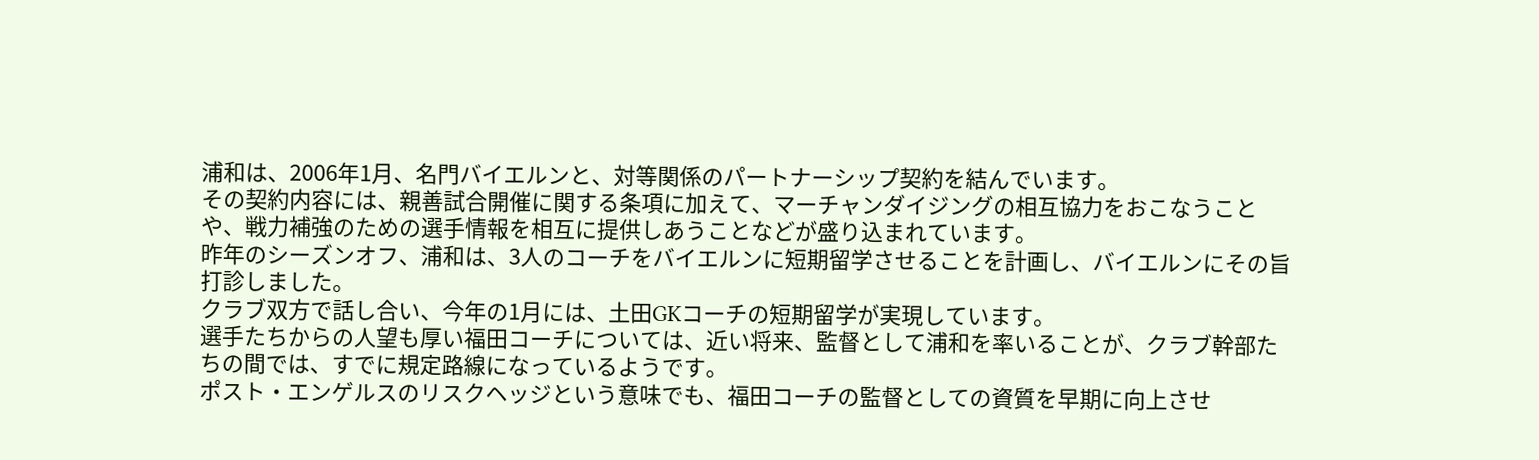浦和は、2006年1月、名門バイエルンと、対等関係のパートナーシップ契約を結んでいます。
その契約内容には、親善試合開催に関する条項に加えて、マーチャンダイジングの相互協力をおこなうことや、戦力補強のための選手情報を相互に提供しあうことなどが盛り込まれています。
昨年のシーズンオフ、浦和は、3人のコーチをバイエルンに短期留学させることを計画し、バイエルンにその旨打診しました。
クラブ双方で話し合い、今年の1月には、土田GKコーチの短期留学が実現しています。
選手たちからの人望も厚い福田コーチについては、近い将来、監督として浦和を率いることが、クラブ幹部たちの間では、すでに規定路線になっているようです。
ポスト・エンゲルスのリスクヘッジという意味でも、福田コーチの監督としての資質を早期に向上させ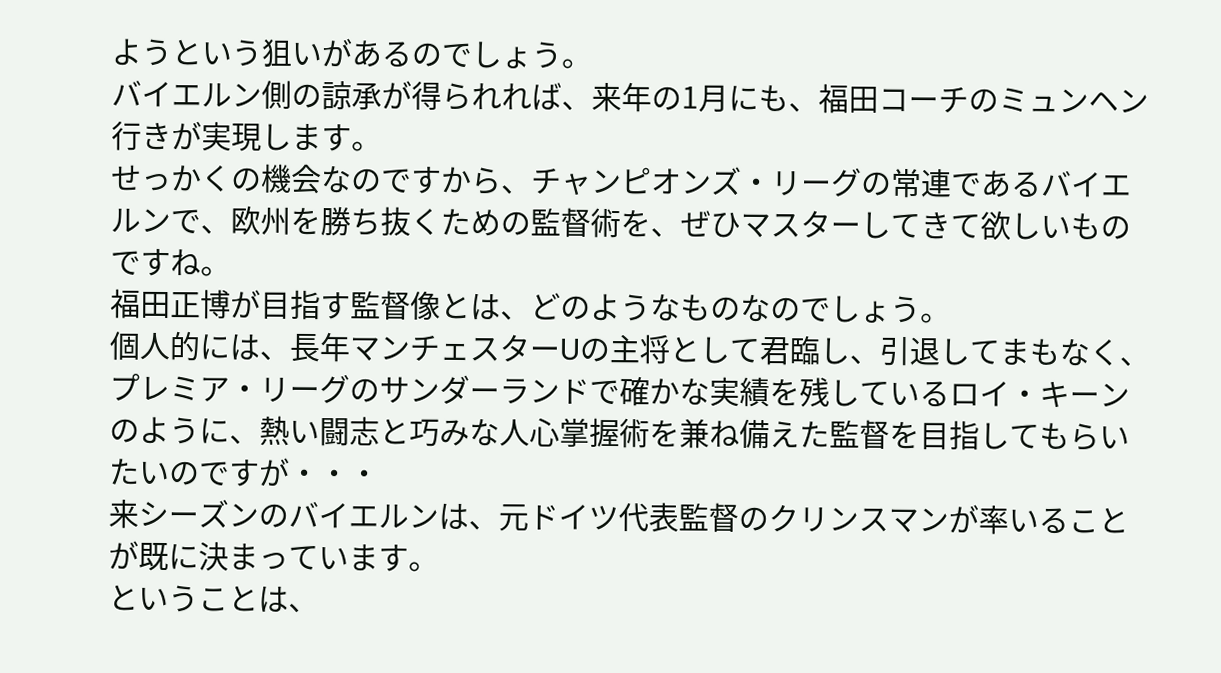ようという狙いがあるのでしょう。
バイエルン側の諒承が得られれば、来年の1月にも、福田コーチのミュンヘン行きが実現します。
せっかくの機会なのですから、チャンピオンズ・リーグの常連であるバイエルンで、欧州を勝ち抜くための監督術を、ぜひマスターしてきて欲しいものですね。
福田正博が目指す監督像とは、どのようなものなのでしょう。
個人的には、長年マンチェスターUの主将として君臨し、引退してまもなく、プレミア・リーグのサンダーランドで確かな実績を残しているロイ・キーンのように、熱い闘志と巧みな人心掌握術を兼ね備えた監督を目指してもらいたいのですが・・・
来シーズンのバイエルンは、元ドイツ代表監督のクリンスマンが率いることが既に決まっています。
ということは、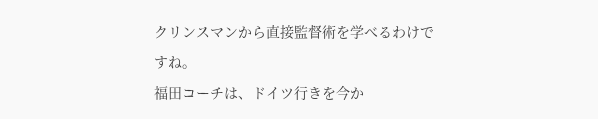クリンスマンから直接監督術を学べるわけですね。
福田コーチは、ドイツ行きを今か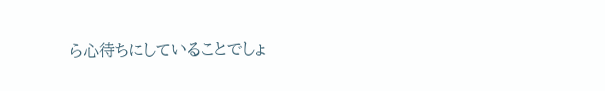ら心待ちにしていることでしょ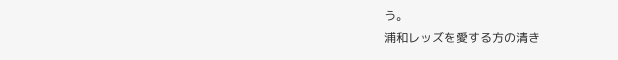う。
浦和レッズを愛する方の清き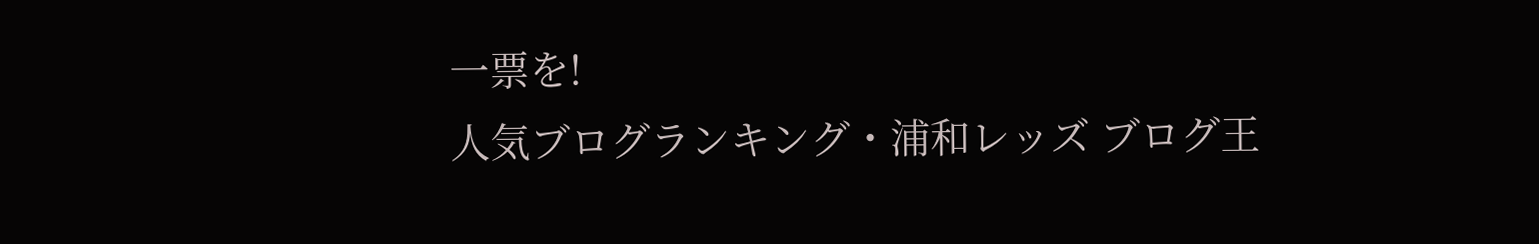一票を!
人気ブログランキング・浦和レッズ ブログ王